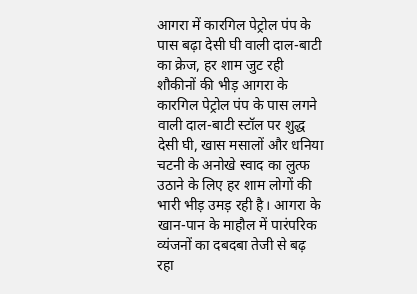आगरा में कारगिल पेट्रोल पंप के पास बढ़ा देसी घी वाली दाल-बाटी का क्रेज, हर शाम जुट रही शौकीनों की भीड़ आगरा के कारगिल पेट्रोल पंप के पास लगने वाली दाल-बाटी स्टॉल पर शुद्ध देसी घी, खास मसालों और धनिया चटनी के अनोखे स्वाद का लुत्फ उठाने के लिए हर शाम लोगों की भारी भीड़ उमड़ रही है। आगरा के खान-पान के माहौल में पारंपरिक व्यंजनों का दबदबा तेजी से बढ़ रहा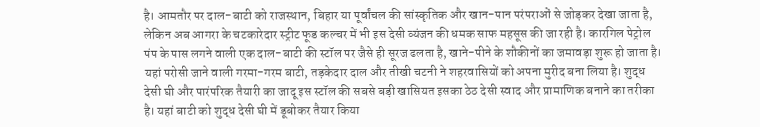है। आमतौर पर दाल-बाटी को राजस्थान, बिहार या पूर्वांचल की सांस्कृतिक और खान-पान परंपराओं से जोड़कर देखा जाता है, लेकिन अब आगरा के चटकारेदार स्ट्रीट फूड कल्चर में भी इस देसी व्यंजन की धमक साफ महसूस की जा रही है। कारगिल पेट्रोल पंप के पास लगने वाली एक दाल-बाटी की स्टॉल पर जैसे ही सूरज ढलता है, खाने-पीने के शौकीनों का जमावड़ा शुरू हो जाता है। यहां परोसी जाने वाली गरमा-गरम बाटी, तड़केदार दाल और तीखी चटनी ने शहरवासियों को अपना मुरीद बना लिया है। शुद्ध देसी घी और पारंपरिक तैयारी का जादू इस स्टॉल की सबसे बड़ी खासियत इसका ठेठ देसी स्वाद और प्रामाणिक बनाने का तरीका है। यहां बाटी को शुद्ध देसी घी में डूबोकर तैयार किया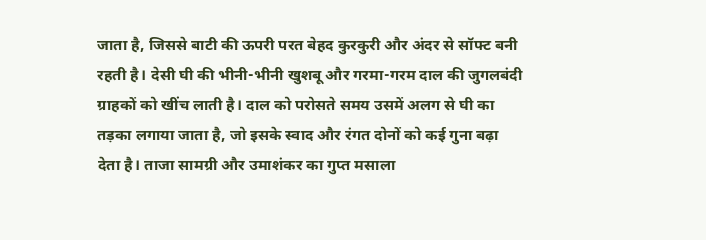जाता है, जिससे बाटी की ऊपरी परत बेहद कुरकुरी और अंदर से सॉफ्ट बनी रहती है। देसी घी की भीनी-भीनी खुशबू और गरमा-गरम दाल की जुगलबंदी ग्राहकों को खींच लाती है। दाल को परोसते समय उसमें अलग से घी का तड़का लगाया जाता है, जो इसके स्वाद और रंगत दोनों को कई गुना बढ़ा देता है। ताजा सामग्री और उमाशंकर का गुप्त मसाला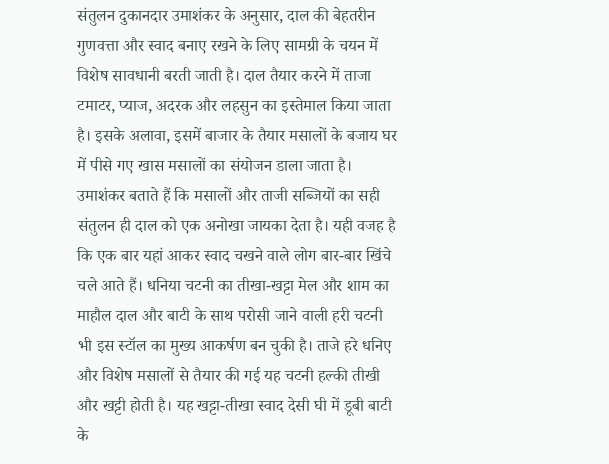संतुलन दुकानदार उमाशंकर के अनुसार, दाल की बेहतरीन गुणवत्ता और स्वाद बनाए रखने के लिए सामग्री के चयन में विशेष सावधानी बरती जाती है। दाल तैयार करने में ताजा टमाटर, प्याज, अदरक और लहसुन का इस्तेमाल किया जाता है। इसके अलावा, इसमें बाजार के तैयार मसालों के बजाय घर में पीसे गए खास मसालों का संयोजन डाला जाता है। उमाशंकर बताते हैं कि मसालों और ताजी सब्जियों का सही संतुलन ही दाल को एक अनोखा जायका देता है। यही वजह है कि एक बार यहां आकर स्वाद चखने वाले लोग बार-बार खिंचे चले आते हैं। धनिया चटनी का तीखा-खट्टा मेल और शाम का माहौल दाल और बाटी के साथ परोसी जाने वाली हरी चटनी भी इस स्टॉल का मुख्य आकर्षण बन चुकी है। ताजे हरे धनिए और विशेष मसालों से तैयार की गई यह चटनी हल्की तीखी और खट्टी होती है। यह खट्टा-तीखा स्वाद देसी घी में डूबी बाटी के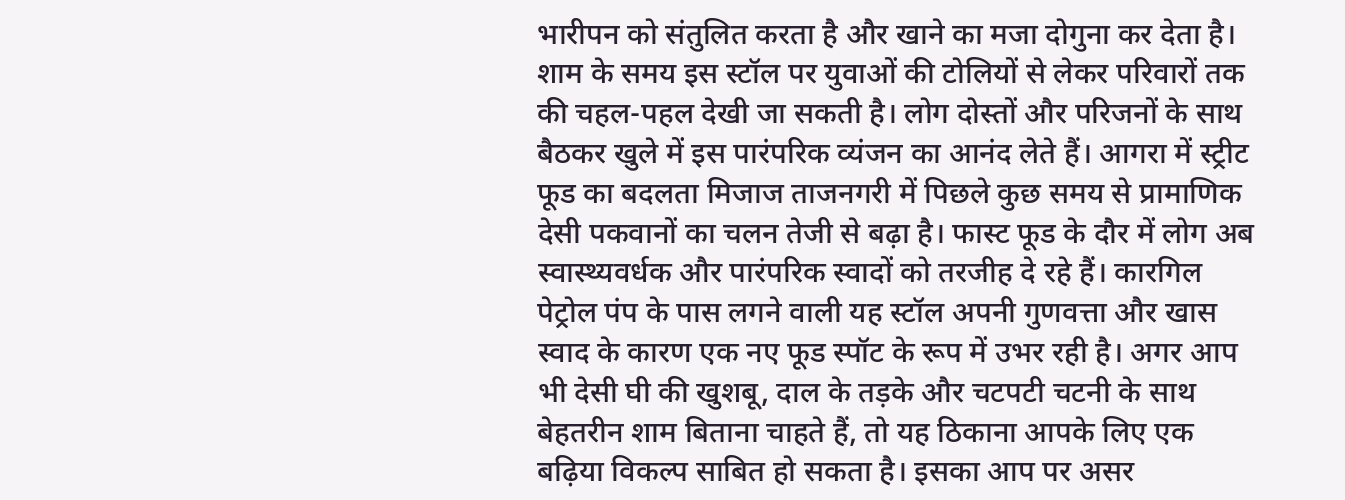भारीपन को संतुलित करता है और खाने का मजा दोगुना कर देता है। शाम के समय इस स्टॉल पर युवाओं की टोलियों से लेकर परिवारों तक की चहल-पहल देखी जा सकती है। लोग दोस्तों और परिजनों के साथ बैठकर खुले में इस पारंपरिक व्यंजन का आनंद लेते हैं। आगरा में स्ट्रीट फूड का बदलता मिजाज ताजनगरी में पिछले कुछ समय से प्रामाणिक देसी पकवानों का चलन तेजी से बढ़ा है। फास्ट फूड के दौर में लोग अब स्वास्थ्यवर्धक और पारंपरिक स्वादों को तरजीह दे रहे हैं। कारगिल पेट्रोल पंप के पास लगने वाली यह स्टॉल अपनी गुणवत्ता और खास स्वाद के कारण एक नए फूड स्पॉट के रूप में उभर रही है। अगर आप भी देसी घी की खुशबू, दाल के तड़के और चटपटी चटनी के साथ बेहतरीन शाम बिताना चाहते हैं, तो यह ठिकाना आपके लिए एक बढ़िया विकल्प साबित हो सकता है। इसका आप पर असर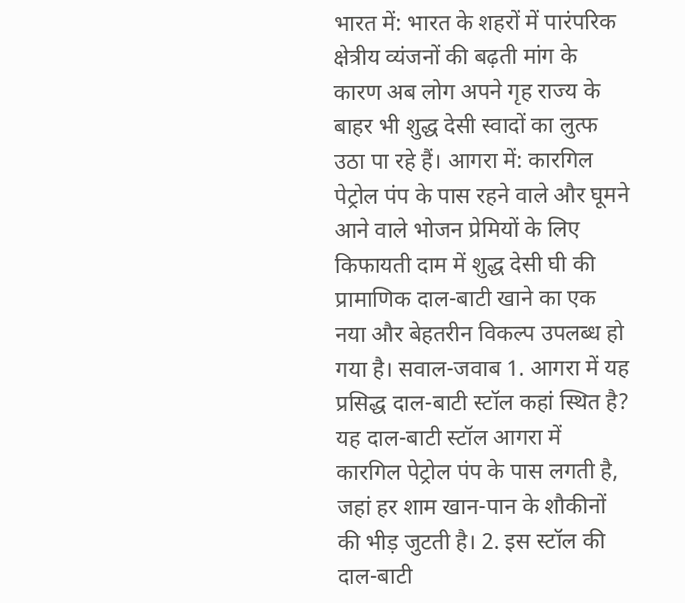भारत में: भारत के शहरों में पारंपरिक क्षेत्रीय व्यंजनों की बढ़ती मांग के कारण अब लोग अपने गृह राज्य के बाहर भी शुद्ध देसी स्वादों का लुत्फ उठा पा रहे हैं। आगरा में: कारगिल पेट्रोल पंप के पास रहने वाले और घूमने आने वाले भोजन प्रेमियों के लिए किफायती दाम में शुद्ध देसी घी की प्रामाणिक दाल-बाटी खाने का एक नया और बेहतरीन विकल्प उपलब्ध हो गया है। सवाल-जवाब 1. आगरा में यह प्रसिद्ध दाल-बाटी स्टॉल कहां स्थित है? यह दाल-बाटी स्टॉल आगरा में कारगिल पेट्रोल पंप के पास लगती है, जहां हर शाम खान-पान के शौकीनों की भीड़ जुटती है। 2. इस स्टॉल की दाल-बाटी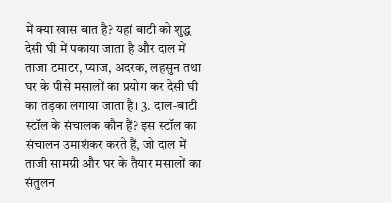में क्या खास बात है? यहां बाटी को शुद्ध देसी घी में पकाया जाता है और दाल में ताजा टमाटर, प्याज, अदरक, लहसुन तथा घर के पीसे मसालों का प्रयोग कर देसी घी का तड़का लगाया जाता है। 3. दाल-बाटी स्टॉल के संचालक कौन हैं? इस स्टॉल का संचालन उमाशंकर करते हैं, जो दाल में ताजी सामग्री और घर के तैयार मसालों का संतुलन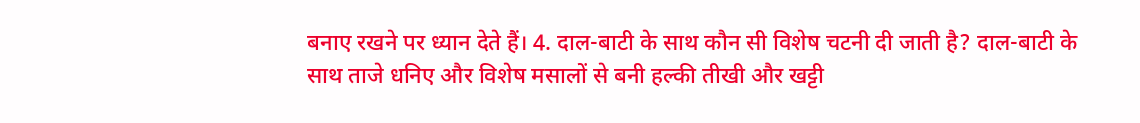बनाए रखने पर ध्यान देते हैं। 4. दाल-बाटी के साथ कौन सी विशेष चटनी दी जाती है? दाल-बाटी के साथ ताजे धनिए और विशेष मसालों से बनी हल्की तीखी और खट्टी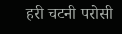हरी चटनी परोसी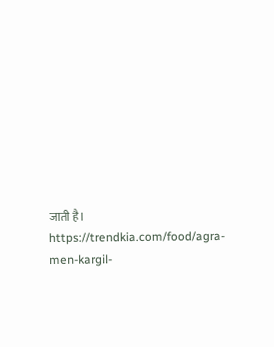जाती है। https://trendkia.com/food/agra-men-kargil-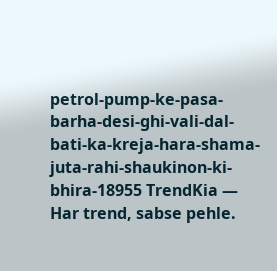petrol-pump-ke-pasa-barha-desi-ghi-vali-dal-bati-ka-kreja-hara-shama-juta-rahi-shaukinon-ki-bhira-18955 TrendKia — Har trend, sabse pehle.